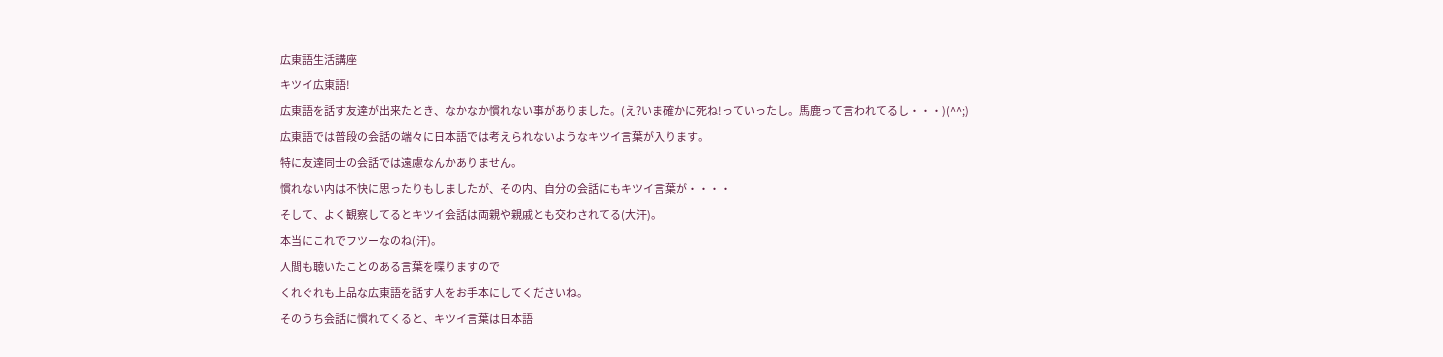広東語生活講座
キツイ広東語!
広東語を話す友達が出来たとき、なかなか慣れない事がありました。(え?いま確かに死ね!っていったし。馬鹿って言われてるし・・・)(^^;)
広東語では普段の会話の端々に日本語では考えられないようなキツイ言葉が入ります。
特に友達同士の会話では遠慮なんかありません。
慣れない内は不快に思ったりもしましたが、その内、自分の会話にもキツイ言葉が・・・・
そして、よく観察してるとキツイ会話は両親や親戚とも交わされてる(大汗)。
本当にこれでフツーなのね(汗)。
人間も聴いたことのある言葉を喋りますので
くれぐれも上品な広東語を話す人をお手本にしてくださいね。
そのうち会話に慣れてくると、キツイ言葉は日本語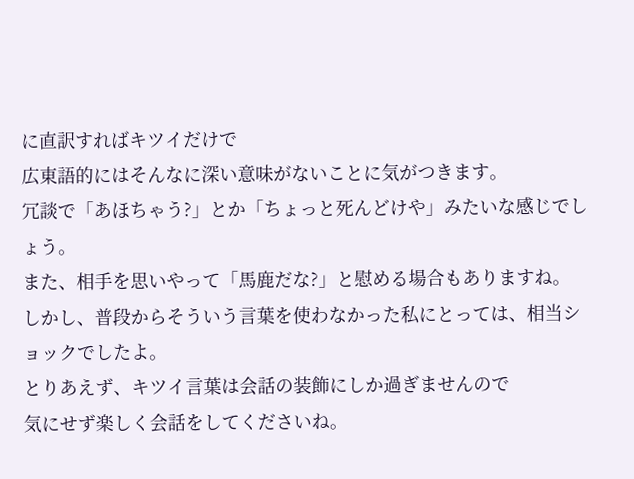に直訳すればキツイだけで
広東語的にはそんなに深い意味がないことに気がつきます。
冗談で「あほちゃう?」とか「ちょっと死んどけや」みたいな感じでしょう。
また、相手を思いやって「馬鹿だな?」と慰める場合もありますね。
しかし、普段からそういう言葉を使わなかった私にとっては、相当ショックでしたよ。
とりあえず、キツイ言葉は会話の装飾にしか過ぎませんので
気にせず楽しく会話をしてくださいね。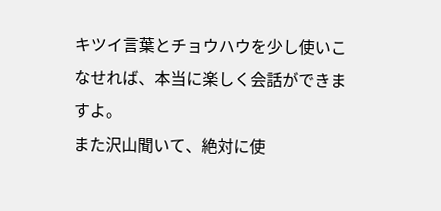キツイ言葉とチョウハウを少し使いこなせれば、本当に楽しく会話ができますよ。
また沢山聞いて、絶対に使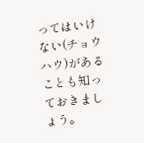ってはいけない(チョウハウ)があることも知っておきましょう。